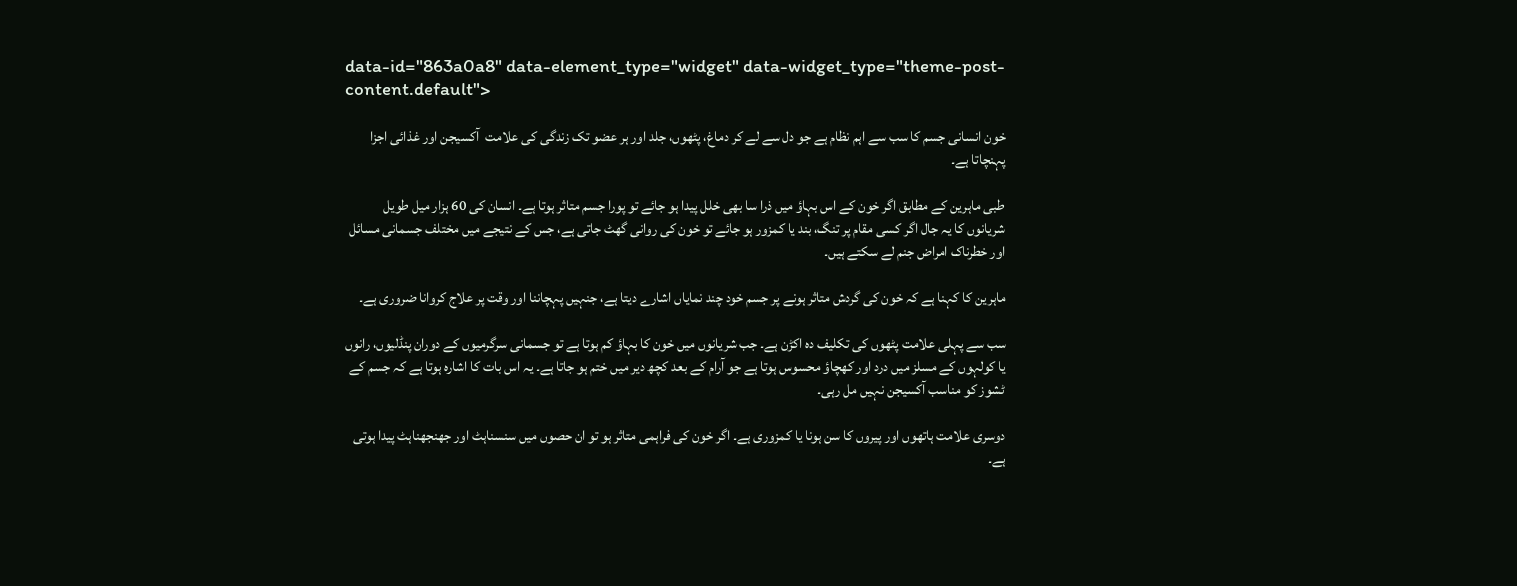data-id="863a0a8" data-element_type="widget" data-widget_type="theme-post-content.default">

خون انسانی جسم کا سب سے اہم نظام ہے جو دل سے لے کر دماغ، پٹھوں، جلد اور ہر عضو تک زندگی کی علامت  آکسیجن اور غذائی اجزا  پہنچاتا ہے۔

طبی ماہرین کے مطابق اگر خون کے اس بہاؤ میں ذرا سا بھی خلل پیدا ہو جائے تو پورا جسم متاثر ہوتا ہے۔ انسان کی 60 ہزار میل طویل شریانوں کا یہ جال اگر کسی مقام پر تنگ، بند یا کمزور ہو جائے تو خون کی روانی گھٹ جاتی ہے، جس کے نتیجے میں مختلف جسمانی مسائل اور خطرناک امراض جنم لے سکتے ہیں۔

ماہرین کا کہنا ہے کہ خون کی گردش متاثر ہونے پر جسم خود چند نمایاں اشارے دیتا ہے، جنہیں پہچاننا اور وقت پر علاج کروانا ضروری ہے۔

سب سے پہلی علامت پٹھوں کی تکلیف دہ اکڑن ہے۔ جب شریانوں میں خون کا بہاؤ کم ہوتا ہے تو جسمانی سرگرمیوں کے دوران پنڈلیوں، رانوں یا کولہوں کے مسلز میں درد اور کھچاؤ محسوس ہوتا ہے جو آرام کے بعد کچھ دیر میں ختم ہو جاتا ہے۔ یہ اس بات کا اشارہ ہوتا ہے کہ جسم کے ٹشوز کو مناسب آکسیجن نہیں مل رہی۔

دوسری علامت ہاتھوں اور پیروں کا سن ہونا یا کمزوری ہے۔ اگر خون کی فراہمی متاثر ہو تو ان حصوں میں سنسناہٹ اور جھنجھناہٹ پیدا ہوتی ہے۔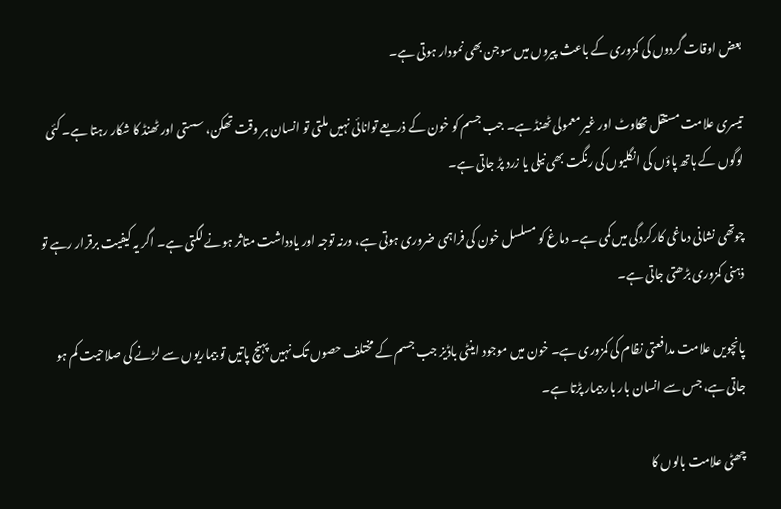بعض اوقات گردوں کی کمزوری کے باعث پیروں میں سوجن بھی نمودار ہوتی ہے۔

تیسری علامت مستقل تھکاوٹ اور غیر معمولی ٹھنڈ ہے۔ جب جسم کو خون کے ذریعے توانائی نہیں ملتی تو انسان ہر وقت تھکن، سستی اور ٹھنڈ کا شکار رہتا ہے۔ کئی لوگوں کے ہاتھ پاؤں کی انگلیوں کی رنگت بھی نیلی یا زرد پڑ جاتی ہے۔

چوتھی نشانی دماغی کارکردگی میں کمی ہے۔ دماغ کو مسلسل خون کی فراہمی ضروری ہوتی ہے، ورنہ توجہ اور یادداشت متاثر ہونے لگتی ہے۔ اگر یہ کیفیت برقرار رہے تو ذہنی کمزوری بڑھتی جاتی ہے۔

پانچویں علامت مدافعتی نظام کی کمزوری ہے۔ خون میں موجود اینٹی باڈیز جب جسم کے مختلف حصوں تک نہیں پہنچ پاتیں تو بیماریوں سے لڑنے کی صلاحیت کم ہو جاتی ہے، جس سے انسان بار بار بیمار پڑتا ہے۔

چھٹی علامت بالوں کا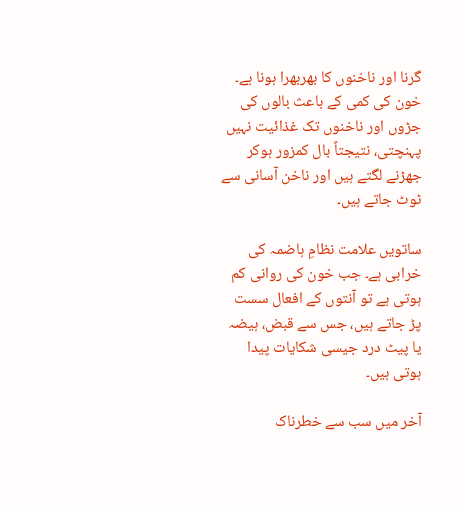گرنا اور ناخنوں کا بھربھرا ہونا ہے۔ خون کی کمی کے باعث بالوں کی جڑوں اور ناخنوں تک غذائیت نہیں پہنچتی، نتیجتاً بال کمزور ہوکر جھڑنے لگتے ہیں اور ناخن آسانی سے ٹوٹ جاتے ہیں۔

ساتویں علامت نظامِ ہاضمہ کی خرابی ہے۔ جب خون کی روانی کم ہوتی ہے تو آنتوں کے افعال سست پڑ جاتے ہیں، جس سے قبض، ہیضہ یا پیٹ درد جیسی شکایات پیدا ہوتی ہیں۔

آخر میں سب سے خطرناک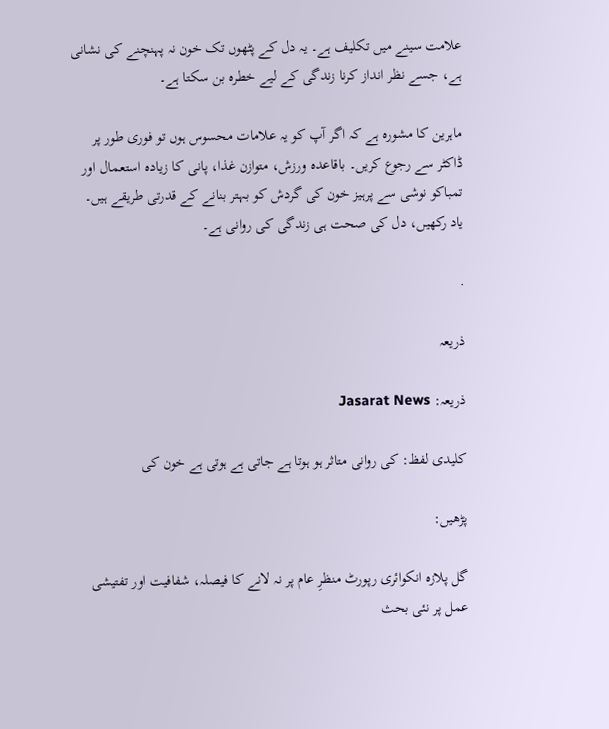علامت سینے میں تکلیف ہے۔ یہ دل کے پٹھوں تک خون نہ پہنچنے کی نشانی ہے، جسے نظر انداز کرنا زندگی کے لیے خطرہ بن سکتا ہے۔

ماہرین کا مشورہ ہے کہ اگر آپ کو یہ علامات محسوس ہوں تو فوری طور پر ڈاکٹر سے رجوع کریں۔ باقاعدہ ورزش، متوازن غذا، پانی کا زیادہ استعمال اور تمباکو نوشی سے پرہیز خون کی گردش کو بہتر بنانے کے قدرتی طریقے ہیں۔ یاد رکھیں، دل کی صحت ہی زندگی کی روانی ہے۔

.

ذریعہ

ذریعہ: Jasarat News

کلیدی لفظ: کی روانی متاثر ہو ہوتا ہے جاتی ہے ہوتی ہے خون کی

پڑھیں:

گل پلازہ انکوائری رپورٹ منظرِ عام پر نہ لانے کا فیصلہ، شفافیت اور تفتیشی عمل پر نئی بحث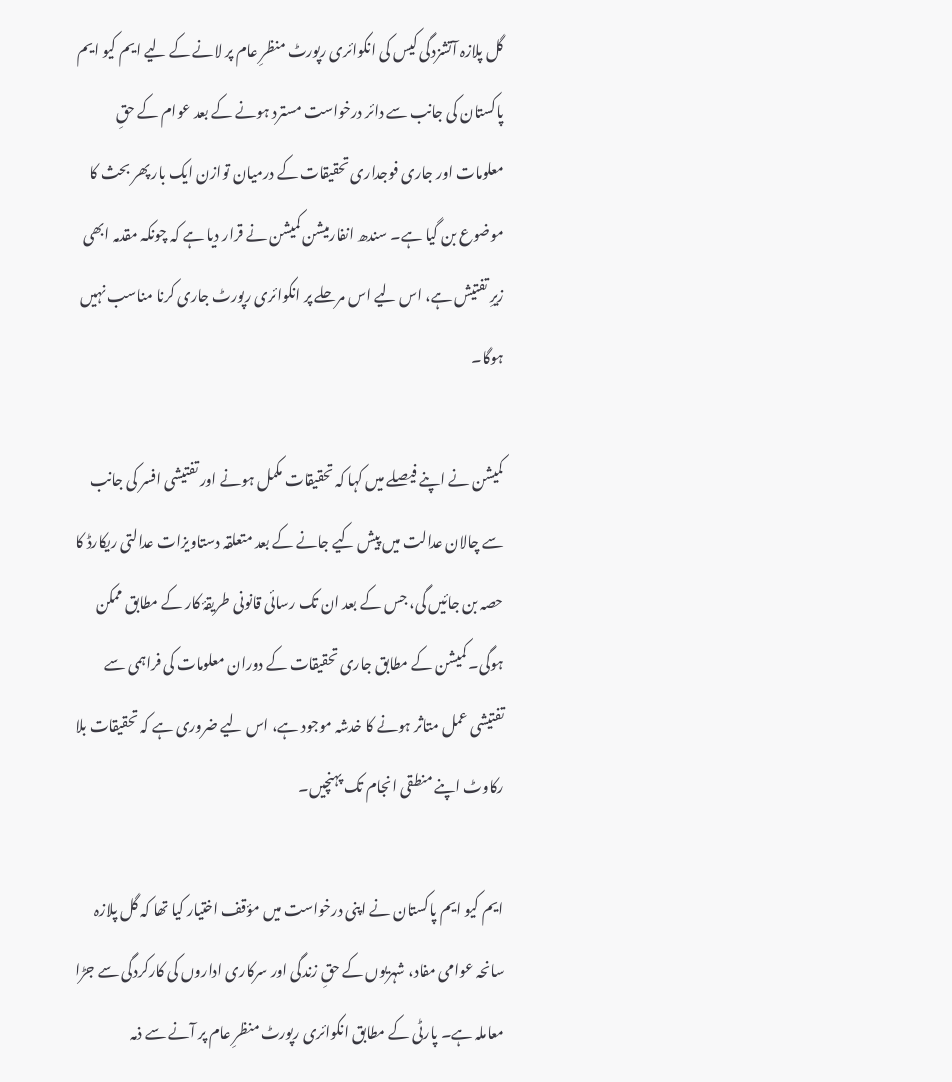گل پلازہ آتشزدگی کیس کی انکوائری رپورٹ منظرِ عام پر لانے کے لیے ایم کیو ایم پاکستان کی جانب سے دائر درخواست مسترد ہونے کے بعد عوام کے حقِ معلومات اور جاری فوجداری تحقیقات کے درمیان توازن ایک بار پھر بحث کا موضوع بن گیا ہے۔ سندھ انفارمیشن کمیشن نے قرار دیا ہے کہ چونکہ مقدمہ ابھی زیرِ تفتیش ہے، اس لیے اس مرحلے پر انکوائری رپورٹ جاری کرنا مناسب نہیں ہوگا۔

کمیشن نے اپنے فیصلے میں کہا کہ تحقیقات مکمل ہونے اور تفتیشی افسر کی جانب سے چالان عدالت میں پیش کیے جانے کے بعد متعلقہ دستاویزات عدالتی ریکارڈ کا حصہ بن جائیں گی، جس کے بعد ان تک رسائی قانونی طریقۂ کار کے مطابق ممکن ہوگی۔ کمیشن کے مطابق جاری تحقیقات کے دوران معلومات کی فراہمی سے تفتیشی عمل متاثر ہونے کا خدشہ موجود ہے، اس لیے ضروری ہے کہ تحقیقات بلا رکاوٹ اپنے منطقی انجام تک پہنچیں۔

ایم کیو ایم پاکستان نے اپنی درخواست میں مؤقف اختیار کیا تھا کہ گل پلازہ سانحہ عوامی مفاد، شہریوں کے حقِ زندگی اور سرکاری اداروں کی کارکردگی سے جڑا معاملہ ہے۔ پارٹی کے مطابق انکوائری رپورٹ منظرِ عام پر آنے سے ذمہ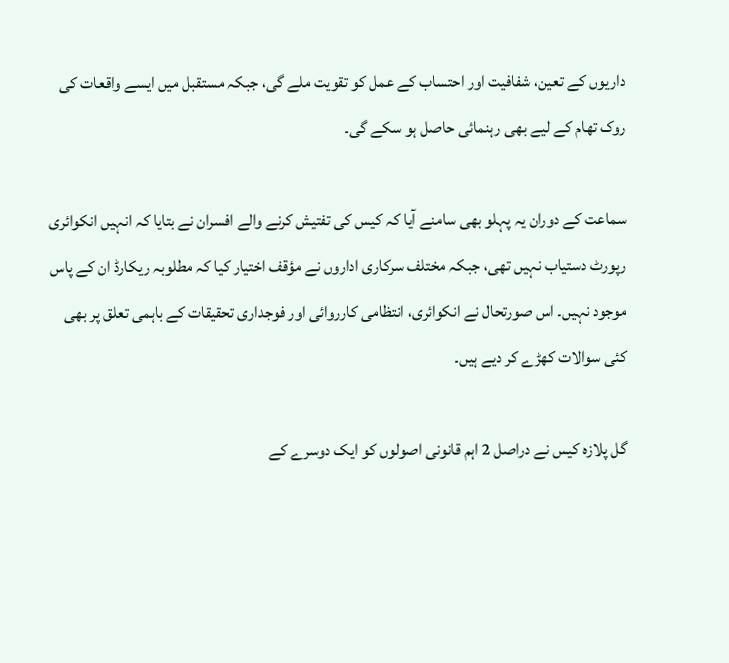داریوں کے تعین، شفافیت اور احتساب کے عمل کو تقویت ملے گی، جبکہ مستقبل میں ایسے واقعات کی روک تھام کے لیے بھی رہنمائی حاصل ہو سکے گی۔

سماعت کے دوران یہ پہلو بھی سامنے آیا کہ کیس کی تفتیش کرنے والے افسران نے بتایا کہ انہیں انکوائری رپورٹ دستیاب نہیں تھی، جبکہ مختلف سرکاری اداروں نے مؤقف اختیار کیا کہ مطلوبہ ریکارڈ ان کے پاس موجود نہیں۔ اس صورتحال نے انکوائری، انتظامی کارروائی اور فوجداری تحقیقات کے باہمی تعلق پر بھی کئی سوالات کھڑے کر دیے ہیں۔

گل پلازہ کیس نے دراصل 2 اہم قانونی اصولوں کو ایک دوسرے کے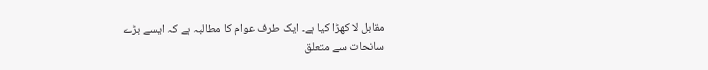مقابل لا کھڑا کیا ہے۔ ایک طرف عوام کا مطالبہ ہے کہ ایسے بڑے سانحات سے متعلق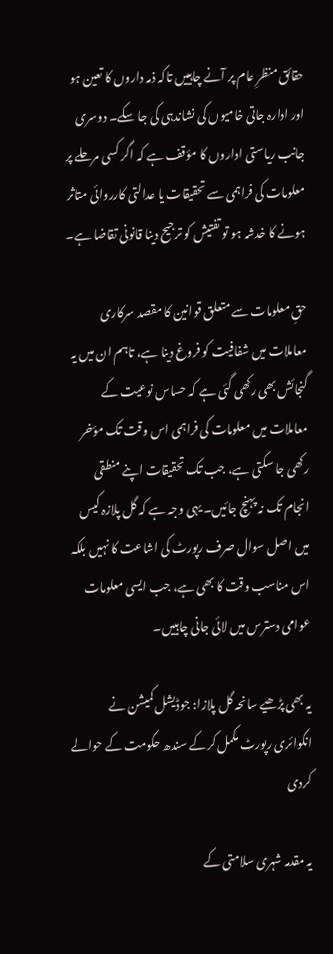حقائق منظرِ عام پر آنے چاہییں تاکہ ذمہ داروں کا تعین ہو اور ادارہ جاتی خامیوں کی نشاندہی کی جا سکے۔ دوسری جانب ریاستی اداروں کا مؤقف ہے کہ اگر کسی مرحلے پر معلومات کی فراہمی سے تحقیقات یا عدالتی کارروائی متاثر ہونے کا خدشہ ہو تو تفتیش کو ترجیح دینا قانونی تقاضا ہے۔

حقِ معلومات سے متعلق قوانین کا مقصد سرکاری معاملات میں شفافیت کو فروغ دینا ہے، تاہم ان میں یہ گنجائش بھی رکھی گئی ہے کہ حساس نوعیت کے معاملات میں معلومات کی فراہمی اس وقت تک مؤخر رکھی جا سکتی ہے، جب تک تحقیقات اپنے منطقی انجام تک نہ پہنچ جائیں۔ یہی وجہ ہے کہ گل پلازہ کیس میں اصل سوال صرف رپورٹ کی اشاعت کا نہیں بلکہ اس مناسب وقت کا بھی ہے، جب ایسی معلومات عوامی دسترس میں لائی جانی چاہییں۔

یہ بھی پڑھیے سانحہ گل پلازا: جوڈیشل کمیشن نے انکوائری رپورٹ مکمل کرکے سندھ حکومت کے حوالے کردی

یہ مقدمہ شہری سلامتی کے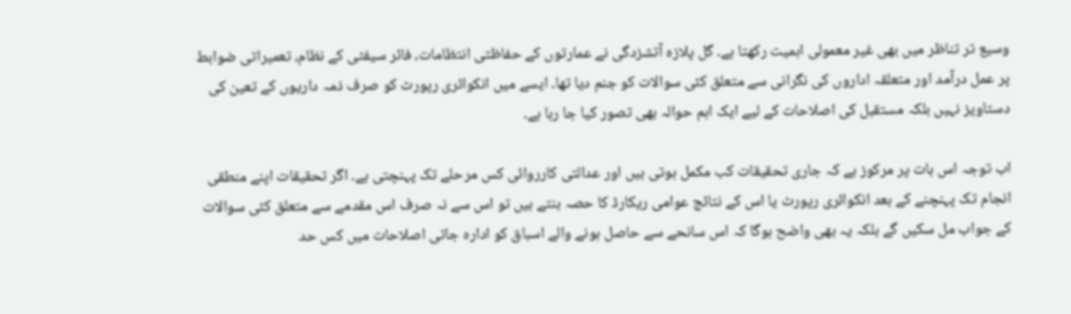وسیع تر تناظر میں بھی غیر معمولی اہمیت رکھتا ہے۔ گل پلازہ آتشزدگی نے عمارتوں کے حفاظتی انتظامات، فائر سیفٹی کے نظام، تعمیراتی ضوابط پر عمل درآمد اور متعلقہ اداروں کی نگرانی سے متعلق کئی سوالات کو جنم دیا تھا۔ ایسے میں انکوائری رپورٹ کو صرف ذمہ داریوں کے تعین کی دستاویز نہیں بلکہ مستقبل کی اصلاحات کے لیے ایک اہم حوالہ بھی تصور کیا جا رہا ہے۔

اب توجہ اس بات پر مرکوز ہے کہ جاری تحقیقات کب مکمل ہوتی ہیں اور عدالتی کارروائی کس مرحلے تک پہنچتی ہے۔ اگر تحقیقات اپنے منطقی انجام تک پہنچنے کے بعد انکوائری رپورٹ یا اس کے نتائج عوامی ریکارڈ کا حصہ بنتے ہیں تو اس سے نہ صرف اس مقدمے سے متعلق کئی سوالات کے جواب مل سکیں گے بلکہ یہ بھی واضح ہوگا کہ اس سانحے سے حاصل ہونے والے اسباق کو ادارہ جاتی اصلاحات میں کس حد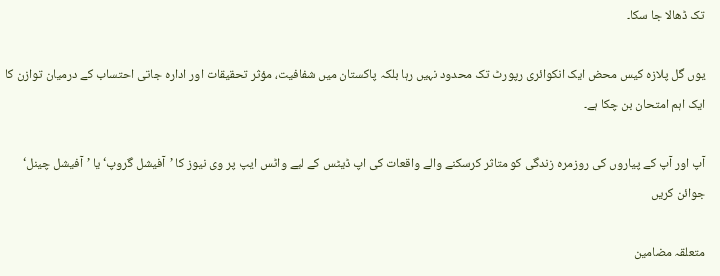تک ڈھالا جا سکا۔

یوں گل پلازہ کیس محض ایک انکوائری رپورٹ تک محدود نہیں رہا بلکہ پاکستان میں شفافیت، مؤثر تحقیقات اور ادارہ جاتی احتساب کے درمیان توازن کا ایک اہم امتحان بن چکا ہے۔

آپ اور آپ کے پیاروں کی روزمرہ زندگی کو متاثر کرسکنے والے واقعات کی اپ ڈیٹس کے لیے واٹس ایپ پر وی نیوز کا ’آفیشل گروپ‘ یا ’آفیشل چینل‘ جوائن کریں

متعلقہ مضامین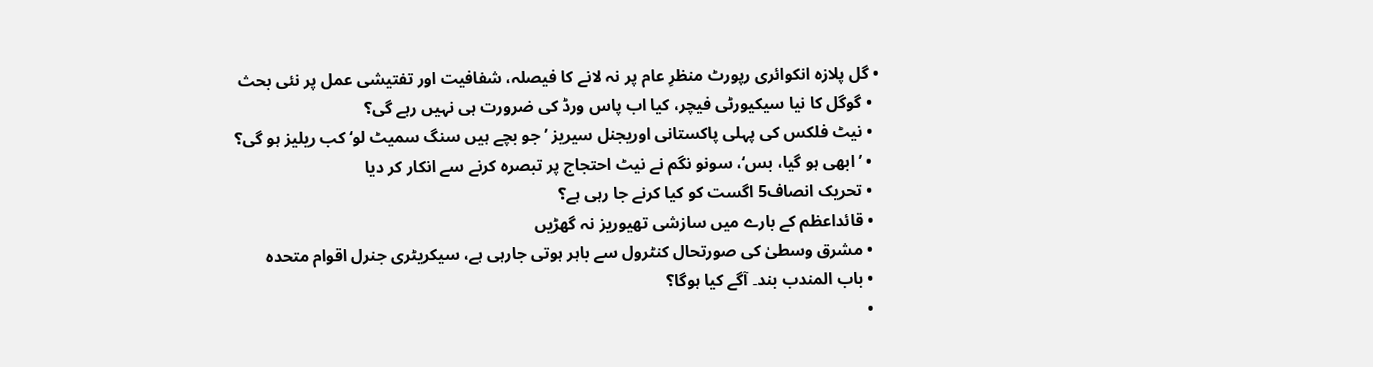• گل پلازہ انکوائری رپورٹ منظرِ عام پر نہ لانے کا فیصلہ، شفافیت اور تفتیشی عمل پر نئی بحث
  • گوگل کا نیا سیکیورٹی فیچر، کیا اب پاس ورڈ کی ضرورت ہی نہیں رہے گی؟
  • نیٹ فلکس کی پہلی پاکستانی اوریجنل سیریز ’جو بچے ہیں سنگ سمیٹ لو‘ کب ریلیز ہو گی؟
  • ’ابھی ہو گیا، بس‘، سونو نگم نے نیٹ احتجاج پر تبصرہ کرنے سے انکار کر دیا
  • تحریک انصاف5 اگست کو کیا کرنے جا رہی ہے؟
  • قائداعظم کے بارے میں سازشی تھیوریز نہ گھڑیں
  • مشرق وسطیٰ کی صورتحال کنٹرول سے باہر ہوتی جارہی ہے، سیکریٹری جنرل اقوام متحدہ
  • باب المندب بند۔ آگے کیا ہوگا؟
  •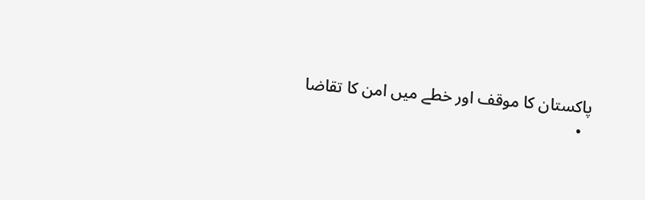پاکستان کا موقف اور خطے میں امن کا تقاضا
  •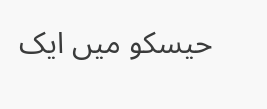حیسکو میں ایک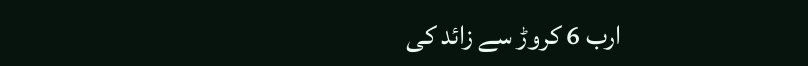ارب 6 کروڑ سے زائد کی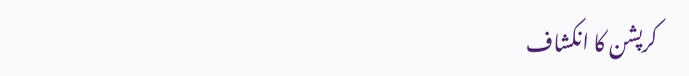کرپشن کا انکشاف